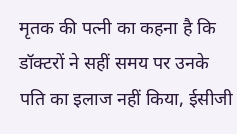मृतक की पत्नी का कहना है कि डॉक्टरों ने सहीं समय पर उनके पति का इलाज नहीं किया, ईसीजी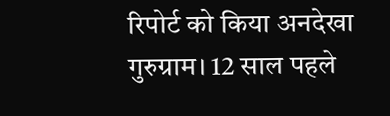रिपोर्ट को किया अनदेखा
गुरुग्राम। 12 साल पहले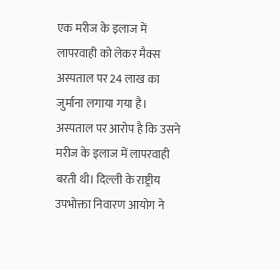एक मरीज के इलाज में लापरवाही को लेकर मैक्स अस्पताल पर 24 लाख का जुर्माना लगाया गया है। अस्पताल पर आरोप है कि उसने मरीज के इलाज में लापरवाही बरती थी। दिल्ली के राष्ट्रीय उपभोक्ता निवारण आयोग ने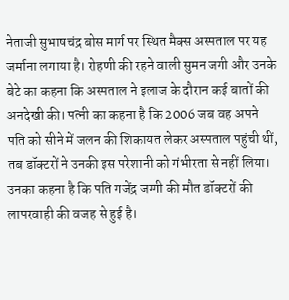नेताजी सुभाषचंद्र बोस मार्ग पर स्थित मैक्स अस्पताल पर यह जर्माना लगाया है। रोहणी की रहने वाली सुमन जगी और उनके बेटे का कहना कि अस्पताल ने इलाज के दौरान कई बातों की अनदेखी की। पत्नी का कहना है कि 2006 जब वह अपने पति को सीने में जलन की शिकायत लेकर अस्पताल पहुंची थीं, तब डॉक्टरों ने उनकी इस परेशानी को गंभीरता से नहीं लिया। उनका कहना है कि पति गजेंद्र जग्गी की मौत डॉक्टरों की लापरवाही की वजह से हुई है।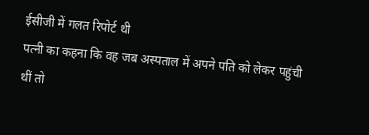ईसीजी में गलत रिपोर्ट थी
पत्नी का कहना कि वह जब अस्पताल में अपने पति को लेकर पहुंची थीं तो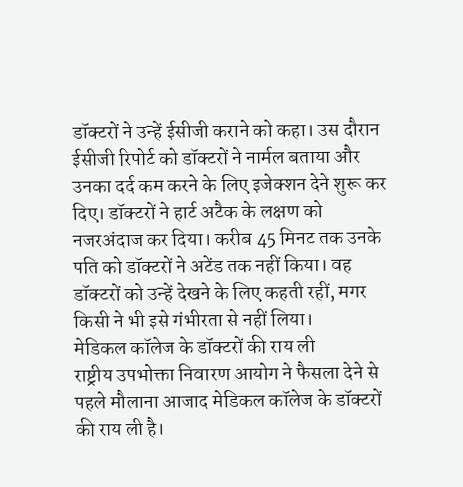डॉक्टरों ने उन्हें ईसीजी कराने को कहा। उस दौरान ईसीजी रिपोर्ट को डॉक्टरों ने नार्मल बताया और उनका दर्द कम करने के लिए इजेक्शन देने शुरू कर दिए। डॉक्टरों ने हार्ट अटैक के लक्षण को नजरअंदाज कर दिया। करीब 45 मिनट तक उनके पति को डॉक्टरों ने अटेंड तक नहीं किया। वह डॉक्टरों को उन्हें देखने के लिए कहती रहीं, मगर किसी ने भी इसे गंभीरता से नहीं लिया।
मेडिकल कॉलेज के डॉक्टरों की राय ली
राष्ट्रीय उपभोक्ता निवारण आयोग ने फैसला देने से पहले मौलाना आजाद मेडिकल कॉलेज के डॉक्टरों की राय ली है।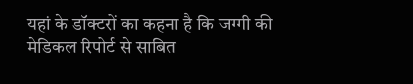यहां के डॉक्टरों का कहना है कि जग्गी की मेडिकल रिपोर्ट से साबित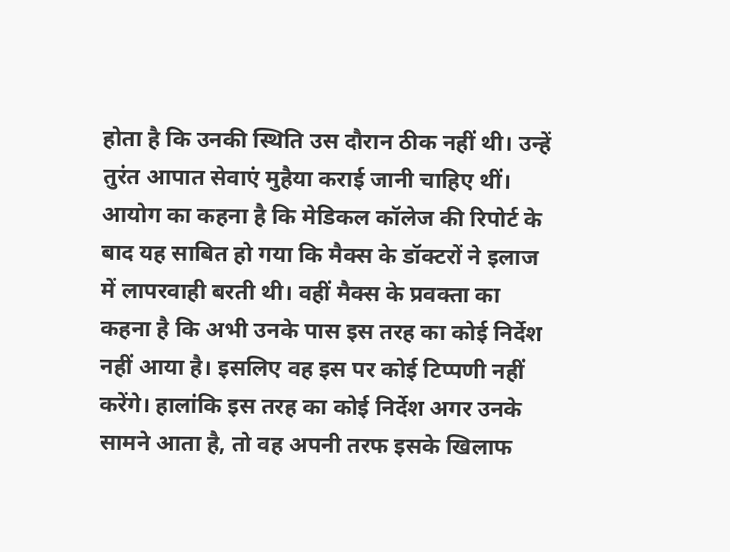होता है कि उनकी स्थिति उस दौरान ठीक नहीं थी। उन्हें तुरंत आपात सेवाएं मुहैया कराई जानी चाहिए थीं। आयोग का कहना है कि मेडिकल कॉलेज की रिपोर्ट के बाद यह साबित हो गया कि मैक्स के डॉक्टरों ने इलाज में लापरवाही बरती थी। वहीं मैक्स के प्रवक्ता का कहना है कि अभी उनके पास इस तरह का कोई निर्देश नहीं आया है। इसलिए वह इस पर कोई टिप्पणी नहीं करेंगे। हालांकि इस तरह का कोई निर्देश अगर उनके सामने आता है, तो वह अपनी तरफ इसके खिलाफ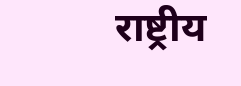राष्ट्रीय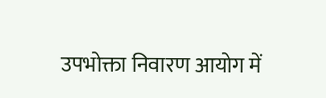उपभोक्ता निवारण आयोग में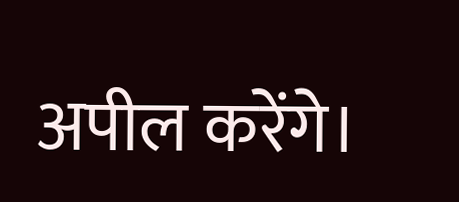अपील करेंगे।